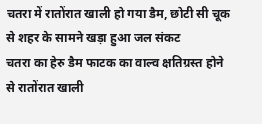चतरा में रातोंरात खाली हो गया डैम, छोटी सी चूक से शहर के सामने खड़ा हुआ जल संकट
चतरा का हेरु डैम फाटक का वाल्व क्षतिग्रस्त होने से रातोंरात खाली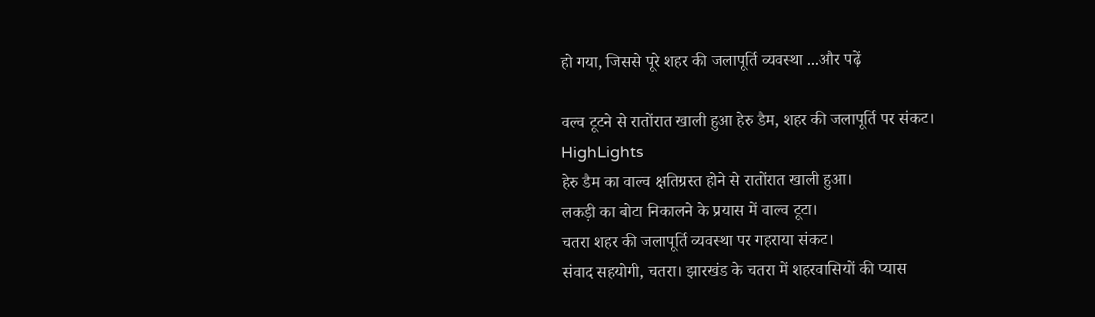हो गया, जिससे पूरे शहर की जलापूर्ति व्यवस्था ...और पढ़ें

वल्व टूटने से रातोंरात खाली हुआ हेरु डैम, शहर की जलापूर्ति पर संकट।
HighLights
हेरु डैम का वाल्व क्षतिग्रस्त होने से रातोंरात खाली हुआ।
लकड़ी का बोटा निकालने के प्रयास में वाल्व टूटा।
चतरा शहर की जलापूर्ति व्यवस्था पर गहराया संकट।
संवाद सहयोगी, चतरा। झारखंड के चतरा में शहरवासियों की प्यास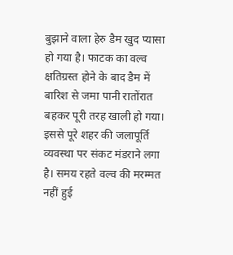बुझाने वाला हेरु डैम खुद प्यासा हो गया है। फाटक का वल्व क्षतिग्रस्त होने के बाद डैम में बारिश से जमा पानी रातोंरात बहकर पूरी तरह खाली हो गया।
इससे पूरे शहर की जलापूर्ति व्यवस्था पर संकट मंडराने लगा है। समय रहते वल्व की मरम्मत नहीं हुई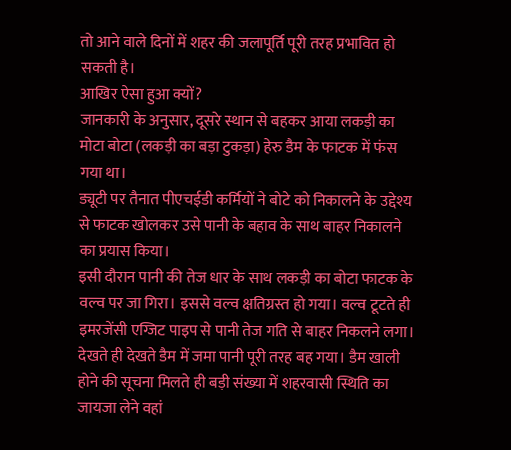तो आने वाले दिनों में शहर की जलापूर्ति पूरी तरह प्रभावित हो सकती है।
आखिर ऐसा हुआ क्यों?
जानकारी के अनुसार, दूसरे स्थान से बहकर आया लकड़ी का मोटा बोटा (लकड़ी का बड़ा टुकड़ा) हेरु डैम के फाटक में फंस गया था।
ड्यूटी पर तैनात पीएचईडी कर्मियों ने बोटे को निकालने के उद्देश्य से फाटक खोलकर उसे पानी के बहाव के साथ बाहर निकालने का प्रयास किया।
इसी दौरान पानी की तेज धार के साथ लकड़ी का बोटा फाटक के वल्व पर जा गिरा। इससे वल्व क्षतिग्रस्त हो गया। वल्व टूटते ही इमरजेंसी एग्जिट पाइप से पानी तेज गति से बाहर निकलने लगा।
देखते ही देखते डैम में जमा पानी पूरी तरह बह गया। डैम खाली होने की सूचना मिलते ही बड़ी संख्या में शहरवासी स्थिति का जायजा लेने वहां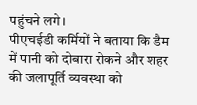पहुंचने लगे।
पीएचईडी कर्मियों ने बताया कि डैम में पानी को दोबारा रोकने और शहर की जलापूर्ति व्यवस्था को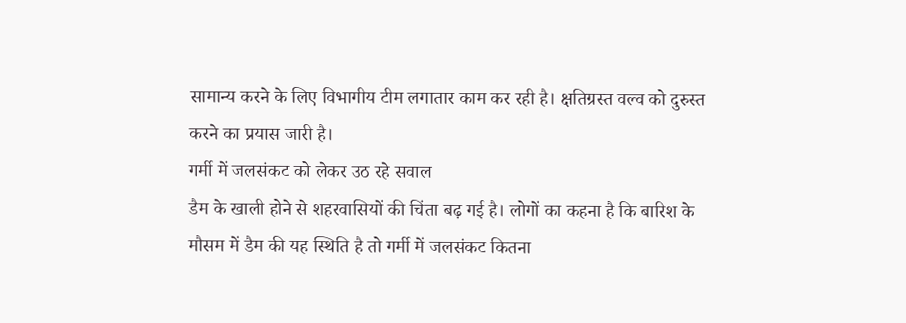सामान्य करने के लिए विभागीय टीम लगातार काम कर रही है। क्षतिग्रस्त वल्व को दुरुस्त करने का प्रयास जारी है।
गर्मी में जलसंकट को लेकर उठ रहे सवाल
डैम के खाली होने से शहरवासियों की चिंता बढ़ गई है। लोगों का कहना है कि बारिश के मौसम में डैम की यह स्थिति है तो गर्मी में जलसंकट कितना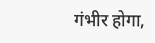गंभीर होगा,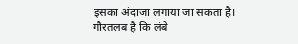इसका अंदाजा लगाया जा सकता है।
गौरतलब है कि लंबे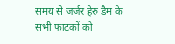समय से जर्जर हेरु डैम के सभी फाटकों को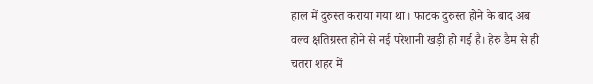हाल में दुरुस्त कराया गया था। फाटक दुरुस्त होने के बाद अब वल्व क्षतिग्रस्त होने से नई परेशानी खड़ी हो गई है। हेरु डैम से ही चतरा शहर में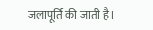जलापूर्ति की जाती है।